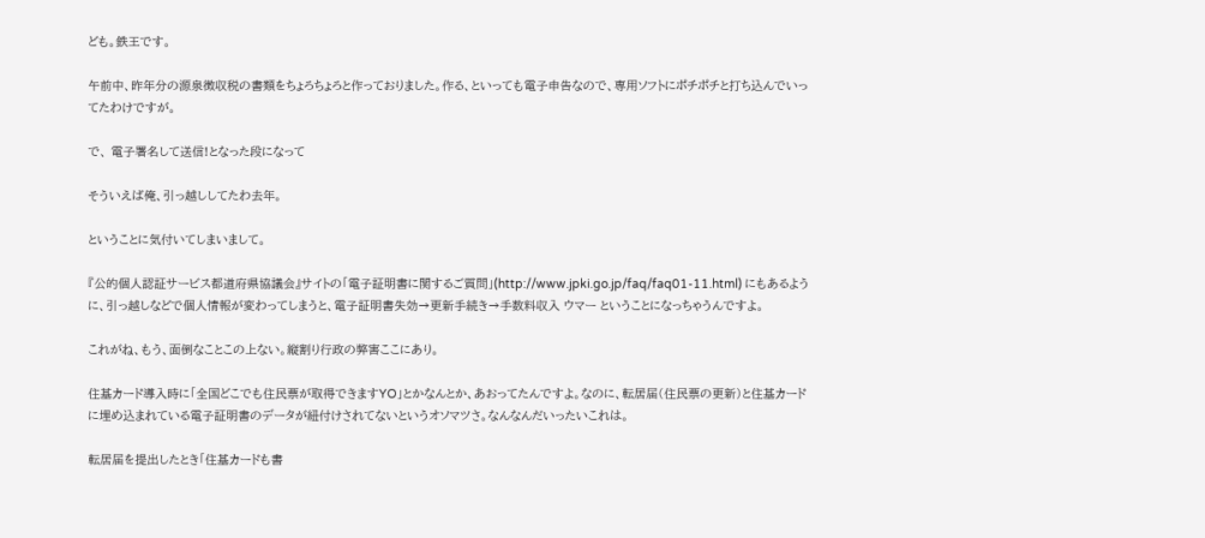ども。鉄王です。

午前中、昨年分の源泉徴収税の書類をちょろちょろと作っておりました。作る、といっても電子申告なので、専用ソフトにポチポチと打ち込んでいってたわけですが。

で、 電子署名して送信!となった段になって

そういえば俺、引っ越ししてたわ去年。

ということに気付いてしまいまして。

『公的個人認証サービス都道府県協議会』サイトの「電子証明書に関するご質問」(http://www.jpki.go.jp/faq/faq01-11.html) にもあるように、引っ越しなどで個人情報が変わってしまうと、電子証明書失効→更新手続き→手数料収入 ウマー ということになっちゃうんですよ。

これがね、もう、面倒なことこの上ない。縦割り行政の弊害ここにあり。

住基カード導入時に「全国どこでも住民票が取得できますYO」とかなんとか、あおってたんですよ。なのに、転居届(住民票の更新)と住基カードに埋め込まれている電子証明書のデータが紐付けされてないというオソマツさ。なんなんだいったいこれは。

転居届を提出したとき「住基カードも書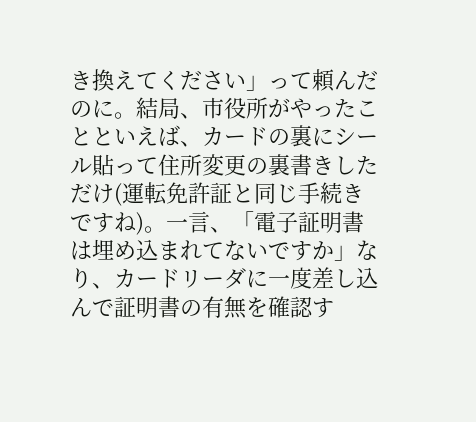き換えてください」って頼んだのに。結局、市役所がやったことといえば、カードの裏にシール貼って住所変更の裏書きしただけ(運転免許証と同じ手続きですね)。一言、「電子証明書は埋め込まれてないですか」なり、カードリーダに一度差し込んで証明書の有無を確認す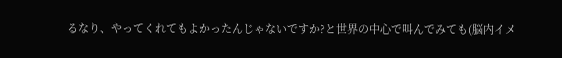るなり、やってくれてもよかったんじゃないですか?と世界の中心で叫んでみても(脳内イメ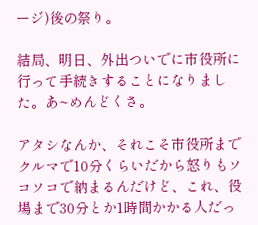ージ)後の祭り。

結局、明日、外出ついでに市役所に行って手続きすることになりました。あ~めんどくさ。

アタシなんか、それこそ市役所までクルマで10分くらいだから怒りもソコソコで納まるんだけど、これ、役場まで30分とか1時間かかる人だっ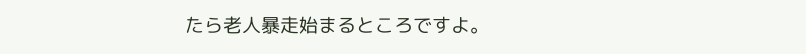たら老人暴走始まるところですよ。